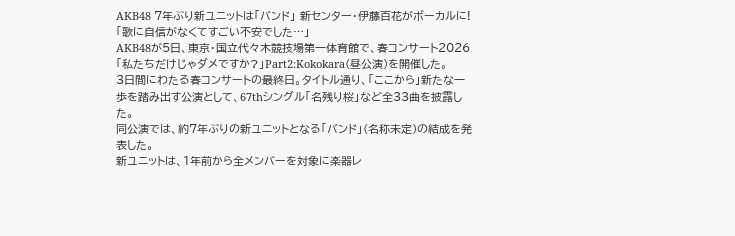AKB48 7年ぶり新ユニットは「バンド」 新センター・伊藤百花がボーカルに!「歌に自信がなくてすごい不安でした…」
AKB48が5日、東京・国立代々木競技場第一体育館で、春コンサート2026「私たちだけじゃダメですか?」Part2:Kokokara(昼公演)を開催した。
3日間にわたる春コンサートの最終日。タイトル通り、「ここから」新たな一歩を踏み出す公演として、67thシングル「名残り桜」など全33曲を披露した。
同公演では、約7年ぶりの新ユニットとなる「バンド」(名称未定)の結成を発表した。
新ユニットは、1年前から全メンバーを対象に楽器レ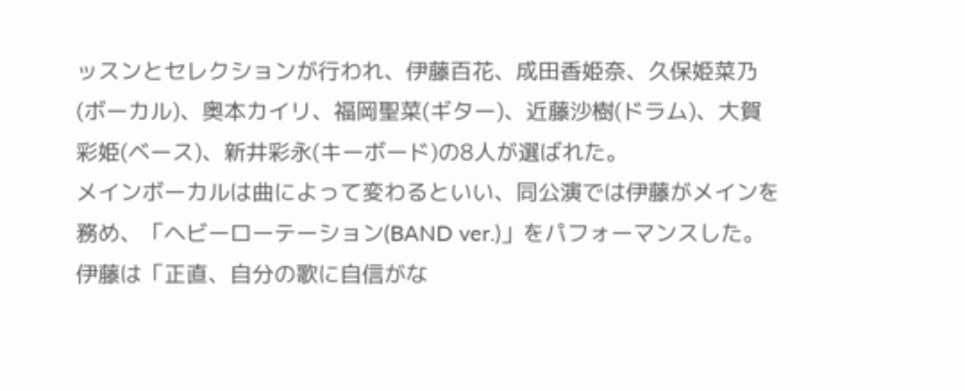ッスンとセレクションが行われ、伊藤百花、成田香姫奈、久保姫菜乃(ボーカル)、奥本カイリ、福岡聖菜(ギター)、近藤沙樹(ドラム)、大賀彩姫(ベース)、新井彩永(キーボード)の8人が選ばれた。
メインボーカルは曲によって変わるといい、同公演では伊藤がメインを務め、「ヘビーローテーション(BAND ver.)」をパフォーマンスした。
伊藤は「正直、自分の歌に自信がな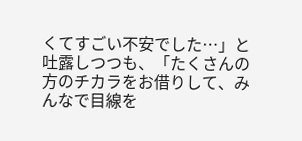くてすごい不安でした…」と吐露しつつも、「たくさんの方のチカラをお借りして、みんなで目線を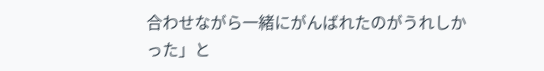合わせながら一緒にがんばれたのがうれしかった」と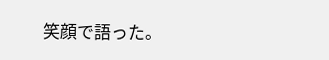笑顔で語った。